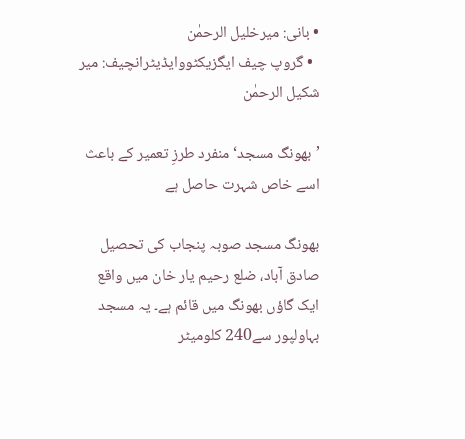• بانی: میرخلیل الرحمٰن
  • گروپ چیف ایگزیکٹووایڈیٹرانچیف: میر شکیل الرحمٰن

’بھونگ مسجد‘ منفرد طرزِ تعمیر کے باعث اسے خاص شہرت حاصل ہے

بھونگ مسجد صوبہ پنجاب کی تحصیل صادق آباد، ضلع رحیم یار خان میں واقع ایک گاؤں بھونگ میں قائم ہے۔ یہ مسجد بہاولپور سے240 کلومیٹر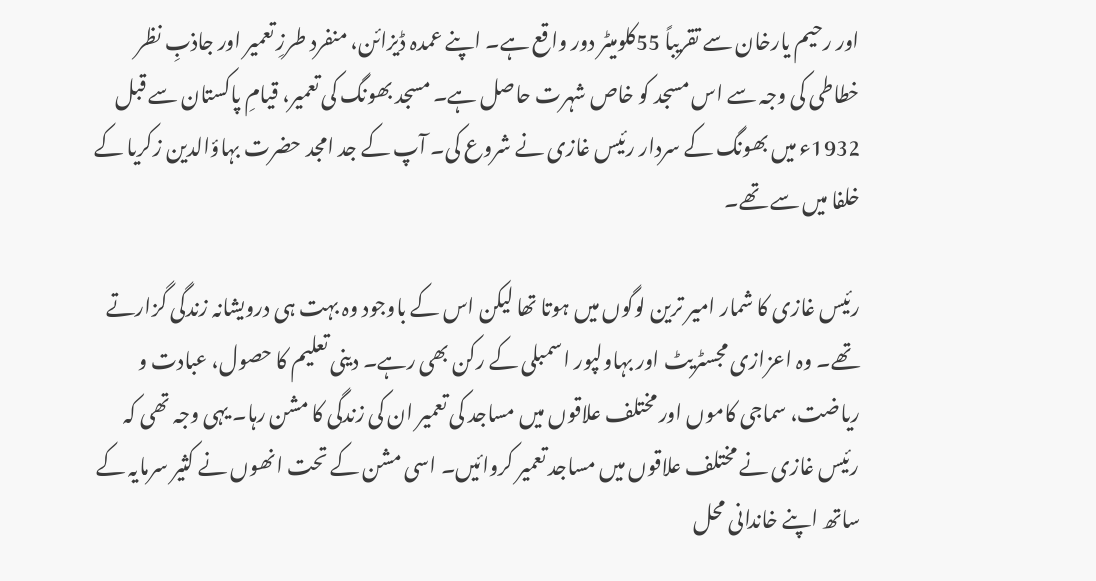اور رحیم یارخان سے تقریباً 55کلومیٹر دور واقع ہے۔ اپنے عمدہ ڈیزائن، منفرد طرزِ تعمیر اور جاذبِ نظر خطاطی کی وجہ سے اس مسجد کو خاص شہرت حاصل ہے۔ مسجد بھونگ کی تعمیر، قیامِ پاکستان سے قبل 1932ء میں بھونگ کے سردار رئیس غازی نے شروع کی۔ آپ کے جد امجد حضرت بہاؤالدین زکریا کے خلفا میں سے تھے۔

رئیس غازی کا شمار امیر ترین لوگوں میں ہوتا تھا لیکن اس کے باوجود وہ بہت ہی درویشانہ زندگی گزارتے تھے۔ وہ اعزازی مجسٹریٹ اور بہاولپور اسمبلی کے رکن بھی رہے۔ دینی تعلیم کا حصول، عبادت و ریاضت، سماجی کاموں اور مختلف علاقوں میں مساجد کی تعمیر ان کی زندگی کا مشن رہا۔ یہی وجہ تھی کہ رئیس غازی نے مختلف علاقوں میں مساجد تعمیر کروائیں۔ اسی مشن کے تحت انھوں نے کثیر سرمایہ کے ساتھ اپنے خاندانی محل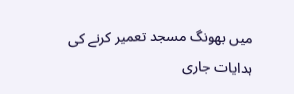میں بھونگ مسجد تعمیر کرنے کی ہدایات جاری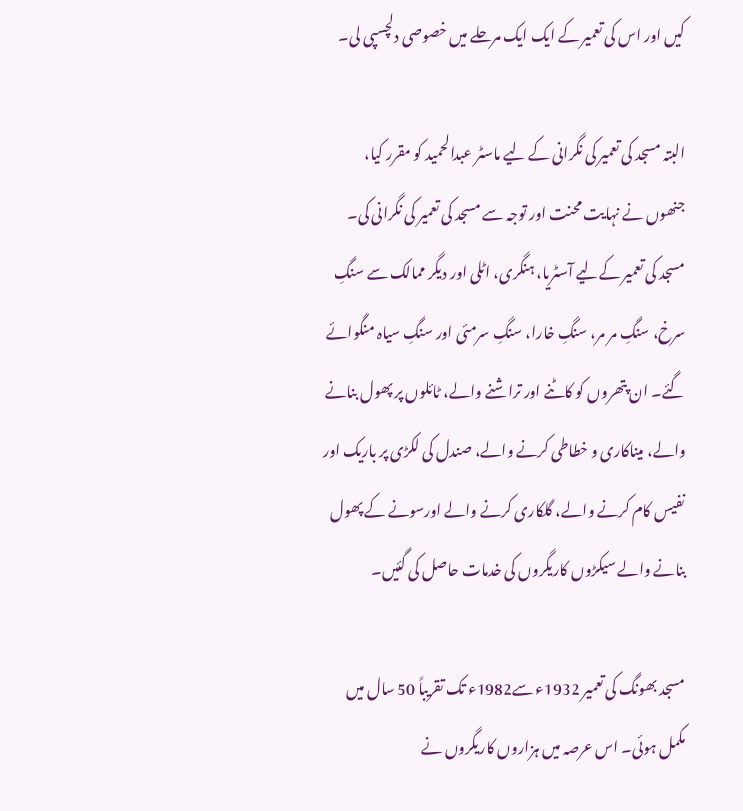کیں اور اس کی تعمیر کے ایک ایک مرحلے میں خصوصی دلچسپی لی۔

البتہ مسجد کی تعمیر کی نگرانی کے لیے ماسٹر عبدالحمید کو مقرر کیا، جنھوں نے نہایت محنت اور توجہ سے مسجد کی تعمیر کی نگرانی کی۔ مسجد کی تعمیر کےلیے آسٹریا، ہنگری، اٹلی اور دیگر ممالک سے سنگِ سرخ، سنگِ مر مر، سنگِ خارا، سنگِ سرمئی اور سنگِ سیاہ منگوائے گئے۔ ان پتھروں کو کاٹنے اور تراشنے والے، ٹائلوں پر پھول بنانے والے، میناکاری و خطاطی کرنے والے، صندل کی لکڑی پر باریک اور نفیس کام کرنے والے، گلکاری کرنے والے اورسونے کے پھول بنانے والے سیکڑوں کاریگروں کی خدمات حاصل کی گئیں۔

مسجد بھونگ کی تعمیر 1932ء سے1982ء تک تقریباً 50 سال میں مکمل ہوئی۔ اس عرصہ میں ہزاروں کاریگروں نے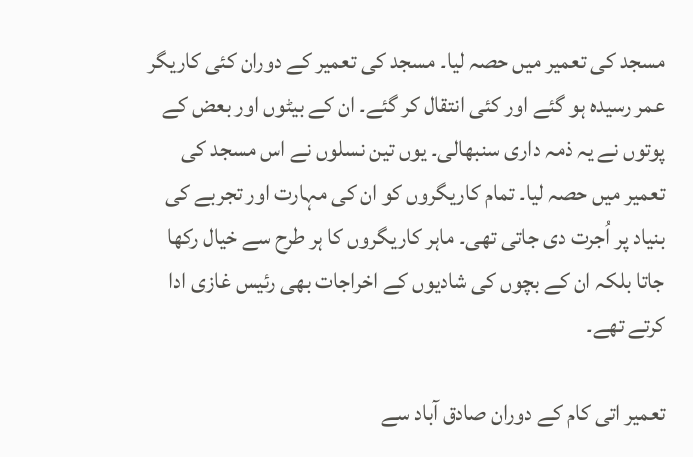مسجد کی تعمیر میں حصہ لیا۔ مسجد کی تعمیر کے دوران کئی کاریگر عمر رسیدہ ہو گئے اور کئی انتقال کر گئے۔ ان کے بیٹوں اور بعض کے پوتوں نے یہ ذمہ داری سنبھالی۔ یوں تین نسلوں نے اس مسجد کی تعمیر میں حصہ لیا۔ تمام کاریگروں کو ان کی مہارت اور تجربے کی بنیاد پر اُجرت دی جاتی تھی۔ ماہر کاریگروں کا ہر طرح سے خیال رکھا جاتا بلکہ ان کے بچوں کی شادیوں کے اخراجات بھی رئیس غازی ادا کرتے تھے۔

تعمیر اتی کام کے دوران صادق آباد سے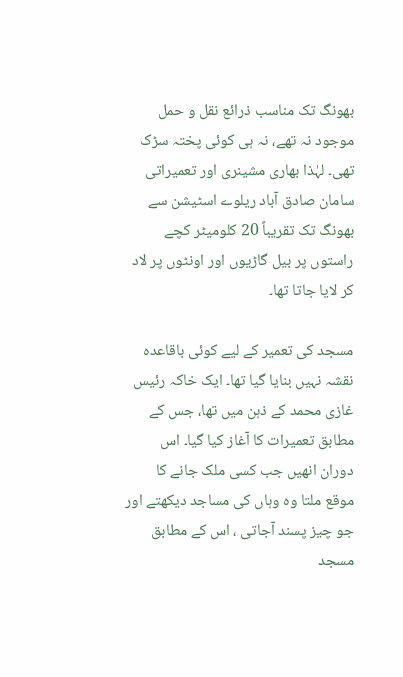بھونگ تک مناسب ذرائع نقل و حمل موجود نہ تھے، نہ ہی کوئی پختہ سڑک تھی۔ لہٰذا بھاری مشینری اور تعمیراتی سامان صادق آباد ریلوے اسٹیشن سے بھونگ تک تقریباً 20 کلومیٹر کچے راستوں پر بیل گاڑیوں اور اونٹوں پر لاد کر لایا جاتا تھا۔

مسجد کی تعمیر کے لیے کوئی باقاعدہ نقشہ نہیں بنایا گیا تھا۔ ایک خاکہ رئیس غازی محمد کے ذہن میں تھا، جس کے مطابق تعمیرات کا آغاز کیا گیا۔ اس دوران انھیں جب کسی ملک جانے کا موقع ملتا وہ وہاں کی مساجد دیکھتے اور جو چیز پسند آجاتی ، اس کے مطابق مسجد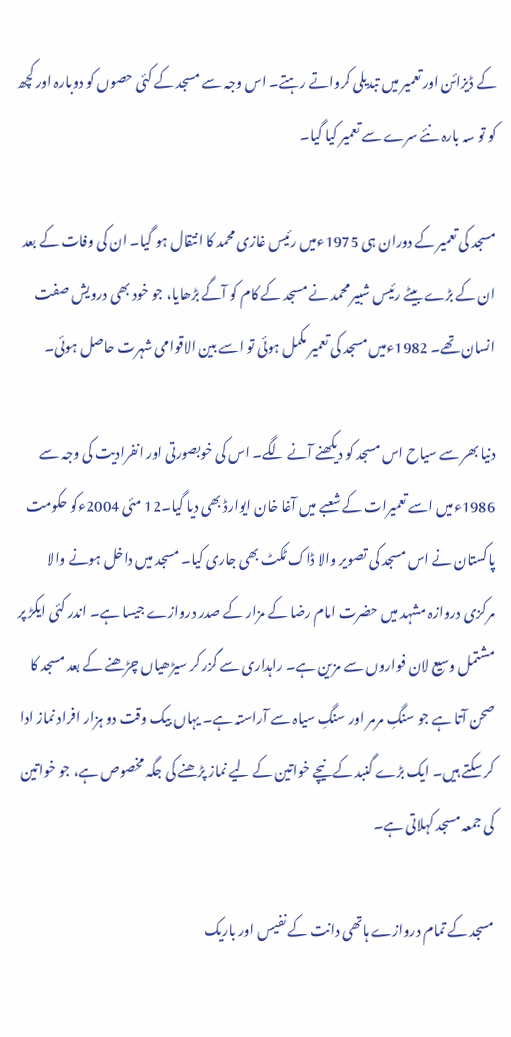کے ڈیزائن اور تعمیر میں تبدیلی کرواتے رہتے۔ اس وجہ سے مسجد کے کئی حصوں کو دوبارہ اور کچھ کو تو سہ بارہ نئے سرے سے تعمیر کیا گیا۔

مسجد کی تعمیر کے دوران ہی 1975ءمیں رئیس غازی محمد کا انتقال ہو گیا۔ ان کی وفات کے بعد ان کے بڑے بیٹے رئیس شبیر محمد نے مسجد کے کام کو آگے بڑھایا، جو خود بھی درویش صفت انسان تھے۔ 1982ءمیں مسجد کی تعمیر مکمل ہوئی تو اسے بین الاقوامی شہرت حاصل ہوئی۔

دنیا بھر سے سیاح اس مسجد کو دیکھنے آنے لگے۔ اس کی خوبصورتی اور انفرادیت کی وجہ سے 1986ءمیں اسے تعمیرات کے شعبے میں آغا خان ایوارڈ بھی دیا گیا۔12 مئی 2004ءکو حکومت پاکستان نے اس مسجد کی تصویر والا ڈاک ٹکٹ بھی جاری کیا۔ مسجد میں داخل ہونے والا مرکزی دروازہ مشہد میں حضرت امام رضا کے مزار کے صدر دروازے جیسا ہے۔ اندر کئی ایکڑ پر مشتمل وسیع لان فواروں سے مزین ہے۔ راہداری سے گزر کر سیڑھیاں چڑھنے کے بعد مسجد کا صحن آتا ہے جو سنگِ مرمر اور سنگِ سیاہ سے آراستہ ہے۔ یہاں بیک وقت دو ہزار افراد نماز ادا کر سکتے ہیں۔ ایک بڑے گنبد کے نیچے خواتین کے لیے نماز پڑھنے کی جگہ مخصوص ہے، جو خواتین کی جمعہ مسجد کہلاتی ہے۔

مسجد کے تمام دروازے ہاتھی دانت کے نفیس اور باریک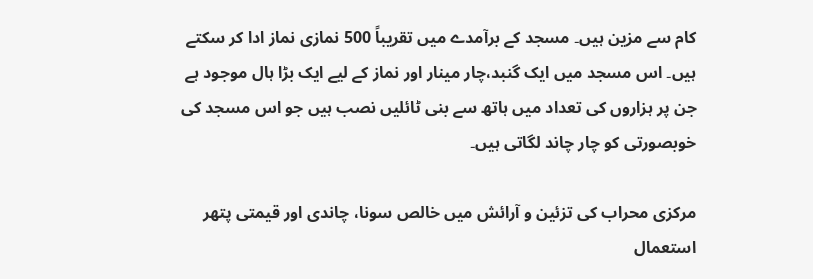کام سے مزین ہیں۔ مسجد کے برآمدے میں تقریباً 500 نمازی نماز ادا کر سکتے ہیں۔ اس مسجد میں ایک گنبد،چار مینار اور نماز کے لیے ایک بڑا ہال موجود ہے جن پر ہزاروں کی تعداد میں ہاتھ سے بنی ٹائلیں نصب ہیں جو اس مسجد کی خوبصورتی کو چار چاند لگاتی ہیں۔

مرکزی محراب کی تزئین و آرائش میں خالص سونا، چاندی اور قیمتی پتھر استعمال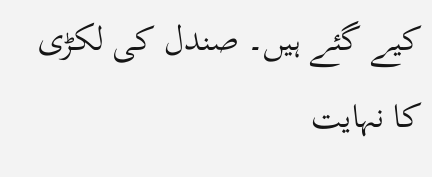کیے گئے ہیں۔ صندل کی لکڑی کا نہایت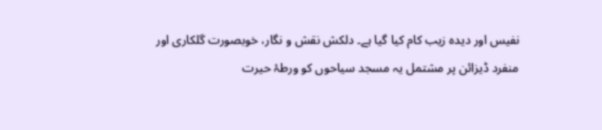نفیس اور دیدہ زیب کام کیا گیا ہے۔ دلکش نقش و نگار، خوبصورت گلکاری اور منفرد ڈیزائن پر مشتمل یہ مسجد سیاحوں کو ورطۂ حیرت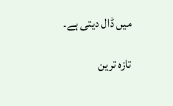میں ڈال دیتی ہے۔

تازہ ترین